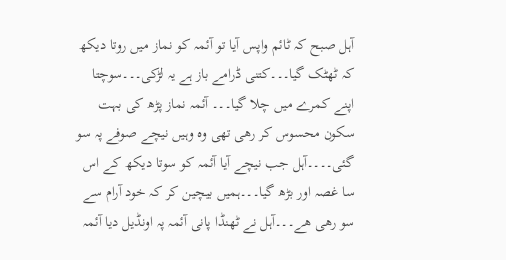آہل صبح کہ ٹائم واپس آیا تو آئمہ کو نماز میں روتا دیکھ کہ ٹھٹک گیا۔۔۔کتنی ڈرامے باز ہے یہ لڑکی۔۔۔سوچتا اپنے کمرے میں چلا گیا۔۔۔ آئمہ نماز پڑھ کی بہت سکون محسوس کر رھی تھی وہ وہیں نیچے صوفے پہ سو گئی۔۔۔۔آہل جب نیچے آیا آئمہ کو سوتا دیکھ کے اس سا غصہ اور بڑھ گیا۔۔۔ہمیں بیچین کر کہ خود آرام سے سو رھی ھے۔۔۔آہل نے ٹھنڈا پانی آئمہ پہ اونڈیل دیا آئمہ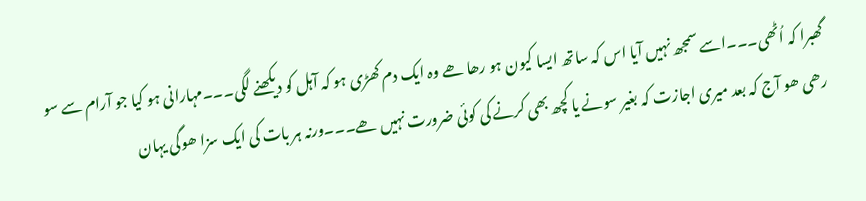گھبرا کہ اُٹھی۔۔۔اسے سمجھ نہیں آیا اس کہ ساتھ ایسا کیون ہو رھا ھے وہ ایک دم کھڑی ہو کہ آہل کو دیکھنے لگی۔۔۔مہارانی ہو کیا جو آرام سے سو رھی ھو آج کہ بعد میری اجازت کہ بغیر سونے یا کچھ بھی کرنے کی کوئی ضرورت نہیں ھے۔۔۔ورنہ ہر بات کی ایک سزا ھوگی یہان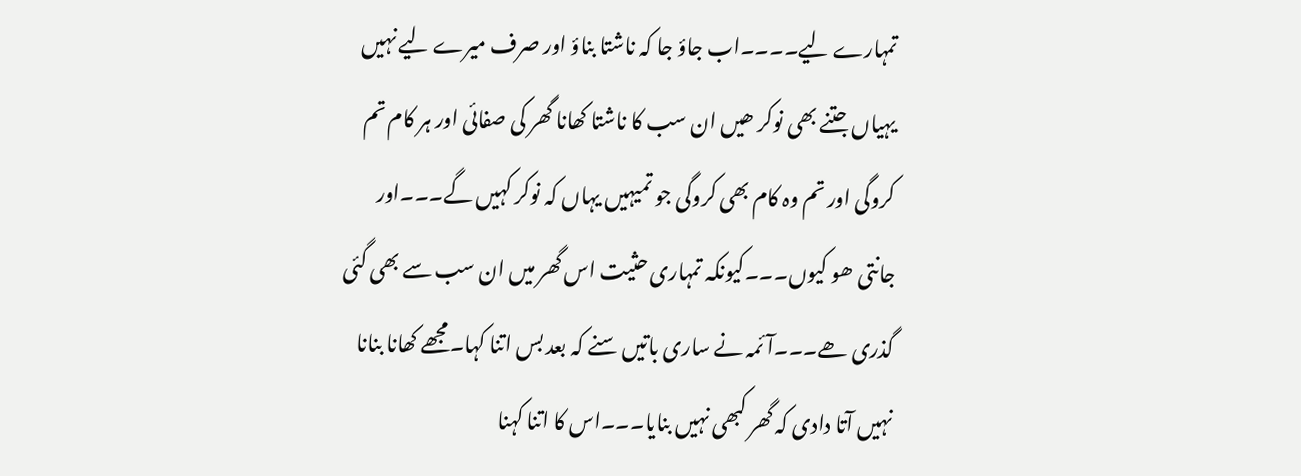تمہارے لیے۔۔۔۔اب جاؤ جا کہ ناشتا بناؤ اور صرف میرے لیے نہیں یہیاں جتنے بھی نوکر ھیں ان سب کا ناشتا کھانا گھر کی صفائی اور ہر کام تم کروگی اور تم وہ کام بھی کروگی جو تمیہیں یہاں کہ نوکر کہیں گے۔۔۔اور جانتی ھو کیوں۔۔۔کیونکہ تمہاری حثیت اس گھر میں ان سب سے بھی گئی گذری ھے۔۔۔آئمہ نے ساری باتیں سنے کہ بعد بس اتنا کہا۔مجھے کھانا بنانا نہیں آتا دادی کہ گھر کبھی نہیں بنایا۔۔۔اس کا اتنا کہنا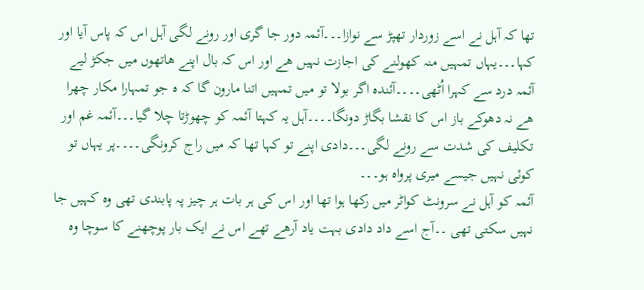تھا کہ آہل نے اسے زوردار تھپڑ سے نوازا۔۔۔آئمہ دور جا گری اور رونے لگی آہل اس کہ پاس آیا اور کہا۔۔۔یہاں تمہیں منہ کھولنے کی اجازت نہیں ھے اور اس کہ بال اپنے ھاتھوں میں جکڑ لیے آئمہ درد سے کہرا اُٹھی۔۔۔۔آئندہ اگر بولا تو میں تمہیں اتنا مارون گا کہ ہ جو تمہارا مکار چھرا ھے نہ دھوکے باز اس کا نقشا بگاڑ دونگا۔۔۔۔آہل یہ کہتا آئمہ کو چھوڑتا چلا گیا۔۔۔آئمہ غم اور تکلیف کی شدت سے رونے لگی۔۔۔دادی اپنے تو کہا تھا کہ میں راج کرونگی۔۔۔۔پر یہاں تو کوئی نہیں جیسے میری پرواہ ہو۔۔۔
آئمہ کو آہل نے سرونٹ کواٹر میں رکھا ہوا تھا اور اس کی ہر بات ہر چیز پہ پابندی تھی وہ کہیں جا نہیں سکتی تھی ۔۔آج اسے داد دادی بہت یاد آرھے تھے اس نے ایک بار پوچھنے کا سوچا وہ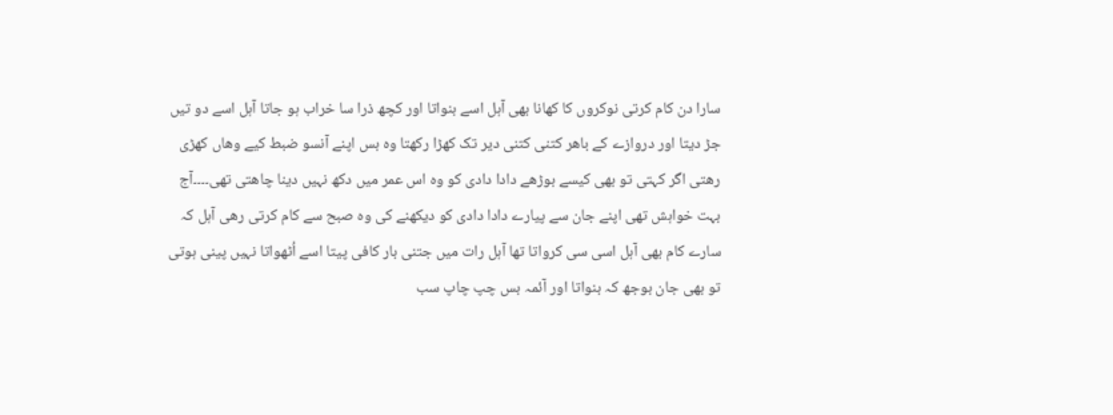سارا دن کام کرتی نوکروں کا کھانا بھی آہل اسے بنواتا اور کچھ ذرا سا خراب ہو جاتا آہل اسے دو تیں جڑ دیتا اور دروازے کے باھر کتنی کتنی دیر تک کھڑا رکھتا وہ بس اپنے آنسو ضبط کیے وھاں کھڑی رھتی اگر کہتی تو بھی کیسے بوڑھے دادا دادی کو وہ اس عمر میں دکھ نہیں دینا چاھتی تھی۔۔۔۔آج بہت خواہش تھی اپنے جان سے پیارے دادا دادی کو دیکھنے کی وہ صبح سے کام کرتی رھی آہل کہ سارے کام بھی آہل اسی سی کرواتا تھا آہل رات میں جتنی بار کافی پیتا اسے اُٹھواتا نہیں پینی ہوتی تو بھی جان بوجھ کہ بنواتا اور آئمہ بس چپ چاپ سب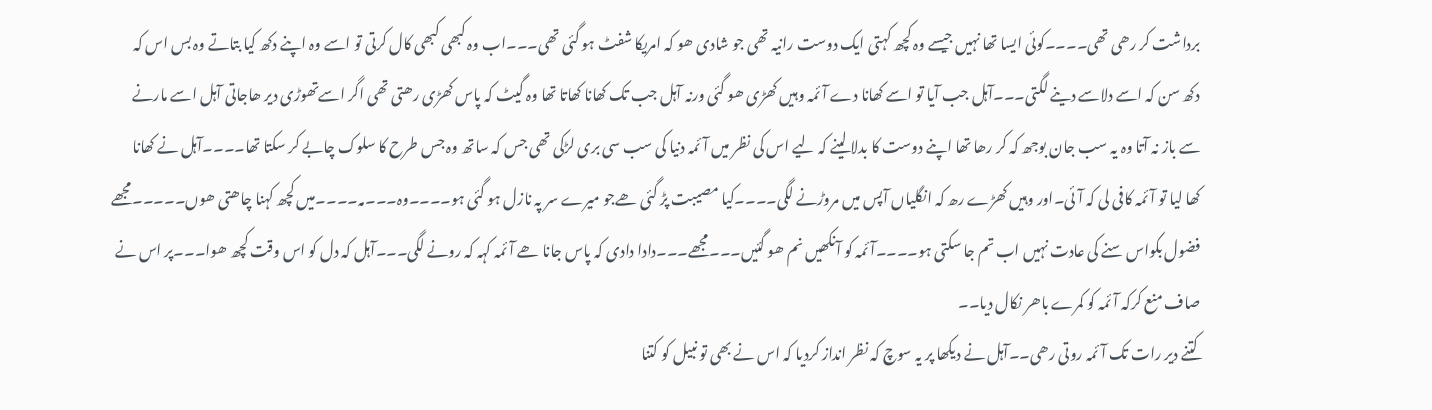برداشت کر رھی تھی۔۔۔۔کوئی ایسا تھا نہیں جیسے وہ کچھ کہتی ایک دوست رانیہ تھی جو شادی ھو کہ امریکا شفٹ ہو گئی تھی۔۔۔اب وہ کبھی کبھی کال کرتی تو اسے وہ اپنے دکھ کیا بتاتے وہ بس اس کہ دکھ سن کہ اسے دلاسے دینے لگتی۔۔۔آہل جب آیا تو اسے کھانا دے آئمہ وہیں کھڑی ھو گئی ورنہ آہل جب تک کھانا کھاتا تھا وہ گیٹ کہ پاس کھڑی رھتی تھی اگر اسےتھوڑی دیر ھاجاتی آہل اسے مارنے سے باز نہ آتا وہ یہ سب جان بوجھ کہ کر رھا تھا اپنے دوست کا بدلا لینے کہ لیے اس کی نظر میں آئمہ دنیا کی سب سی بری لڑکی تھی جس کہ ساتھ وہ جس طرح کا سلوک چابے کر سکتا تھا۔۔۔۔آہل نے کھانا کھا لیا تو آئمہ کافی لی کہ آئی۔اور وہیں کھڑے رھ کہ انگلیاں آپس میں مروڑنے لگی۔۔۔۔کیا مصیبت پڑ گئی ھےجو میرے سر پہ نازل ہو گئی ہو۔۔۔۔وہ۔۔۔مہ۔۔۔۔میں کچھ کہنا چاھتی ھوں۔۔۔۔۔مجھے فضول بکواس سنے کی عادت نہیں اب تم جا سکتی ہو۔۔۔۔آئمہ کو آنکھیں نم ھو گئیں۔۔۔مجھے۔۔۔دادا دادی کہ پاس جانا ھے آئمہ کہہ کہ رونے لگی۔۔۔آہل کہ دل کو اس وقت کچھ ھوا۔۔۔پر اس نے صاف منع کرکہ آئمہ کو کمرے باھر نکال دیا۔۔
کتنے دیر رات تک آئمہ روتی رھی۔۔آہل نے دیکھا پر یہ سوچ کہ نظر انداز کردیا کہ اس نے بھی تو نبیل کو کتنا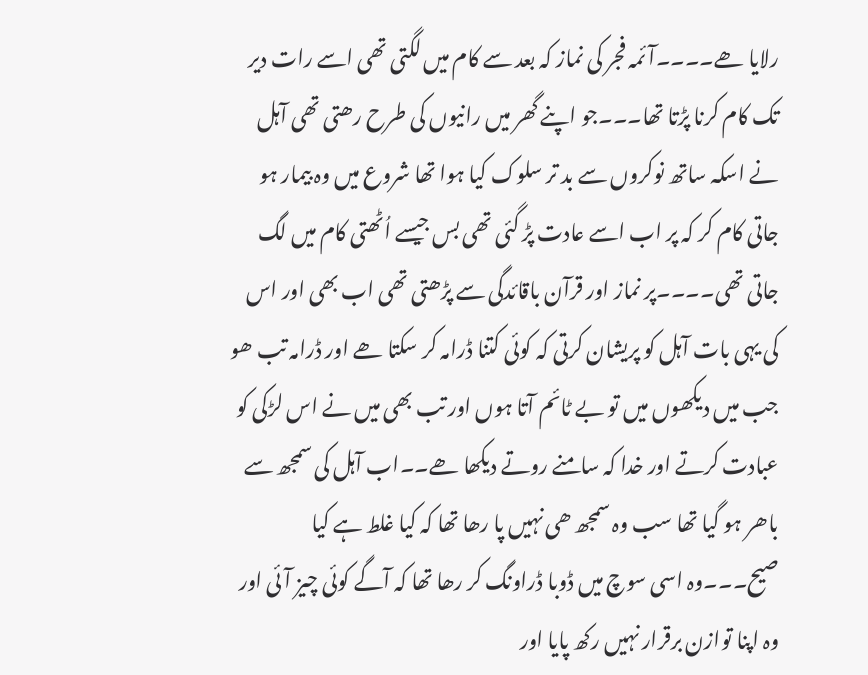رلایا ھے۔۔۔۔آئمہ فجر کی نماز کہ بعد سے کام میں لگتی تھی اسے رات دیر تک کام کرنا پڑتا تھا۔۔۔جو اپنے گھر میں رانیوں کی طرح رھتی تھی آہل نے اسکہ ساتھ نوکروں سے بد تر سلوک کیا ہوا تھا شروع میں وہ بیمار ہو جاتی کام کر کہ پر اب اسے عادت پڑ گئی تھی بس جیسے اُٹھتی کام میں لگ جاتی تھی۔۔۔۔پر نماز اور قرآن باقائدگی سے پڑھتی تھی اب بھی اور اس کی یہی بات آہل کو پریشان کرتی کہ کوئی کتنا ڈرامہ کر سکتا ھے اور ڈرامہ تب ھو جب میں دیکھوں میں تو بے ٹائم آتا ہوں اور تب بھی میں نے اس لڑکی کو عبادت کرتے اور خدا کہ سامنے روتے دیکھا ھے۔۔اب آہل کی سمجھ سے باھر ہو گیا تھا سب وہ سمجھ ھی نہیں پا رھا تھا کہ کیا غلط ہے کیا صیح۔۔۔وہ اسی سوچ میں ڈوبا ڈراونگ کر رھا تھا کہ آگے کوئی چیز آئی اور وہ اپنا توازن برقرار نہیں رکھ پایا اور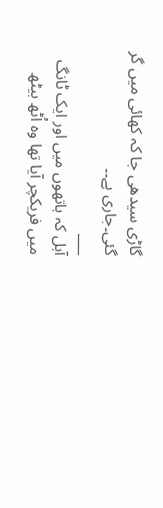گاڑی سیدھی جا کہ کھائی میں گر گئی۔جاری ہے۔۔
___
آہل کہ ہاتھوں میں اور ایک ٹانگ میں فریکچر آیا تھا وہ اُٹھ بیٹھ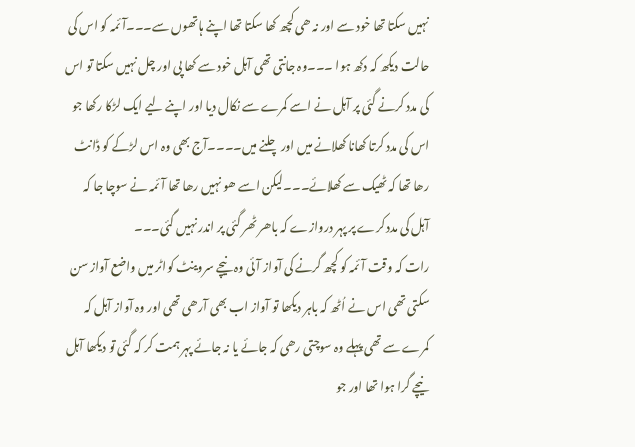نہیں سکتا تھا خود سے اور نہ ھی کچھ کھا سکتا تھا اپنے ہاتھوں سے۔۔۔آئمہ کو اس کی حالت دیکھ کہ دکھ ہوا ۔۔۔وہ جانتی تھی آہل خود سے کھا پی اور چل نہیں سکتا تو اس کی مدد کرنے گئی پر آہل نے اسے کمرے سے نکال دیا اور اپنے لیے ایک لڑکا رکھا جو اس کی مدد کرتا کھانا کھلانے میں اور چلنے میں۔۔۔۔آج بھی وہ اس لڑکے کو ڈانٹ رھا تھا کہ ٹھیک سے کھلائے۔۔۔لیکن اسے ھو نہیں رھا تھا آئمہ نے سوچا جا کہ آہل کی مدد کرے پر پہر دروازے کہ باھر ٹھر گئی پر اندر نہیں گئی۔۔۔
رات کہ وقت آئمہ کو کچھ گرنے کی آواز آئی وہ نیچے سروینٹ کواٹر میں واضع آواز سن سکتی تھی اس نے اُٹھ کہ باہر دیکھا تو آواز اب بھی آرھی تھی اور وہ آواز آہل کہ کمرے سے تھی پہلے وہ سوچتی رھی کہ جائے یا نہ جائے پہر ہمت کر کہ گئی تو دیکھا آہل نیچے گرا ہوا تھا اور جو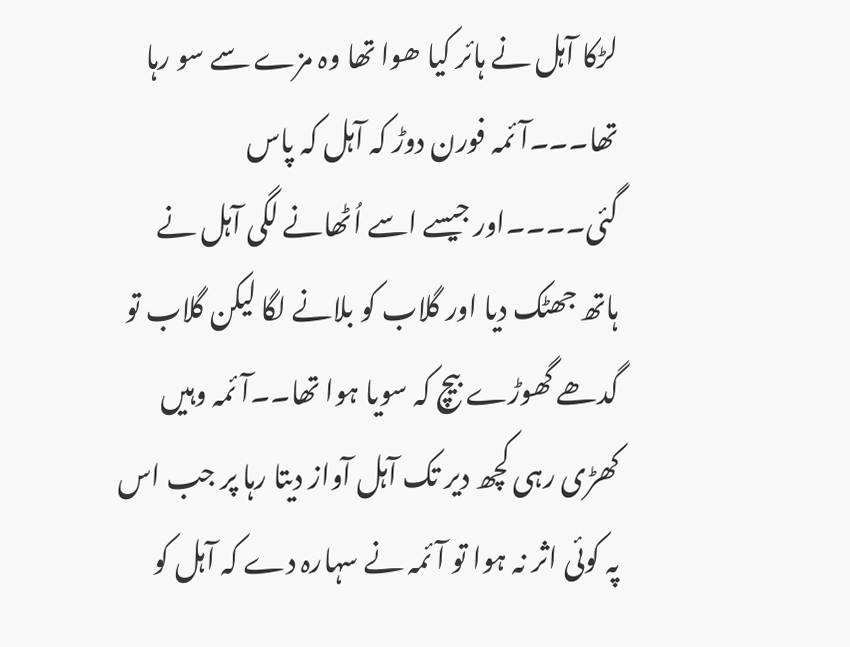لڑکا آہل نے ہائر کیا ھوا تھا وہ مزے سے سو رہا تھا۔۔۔آئمہ فورن دوڑ کہ آہل کہ پاس گئی۔۔۔۔اور جیسے اسے اُٹھانے لگی آہل نے ہاتھ جھٹک دیا اور گلاب کو بلانے لگا لیکن گلاب تو گدھے گھوڑے بیچ کہ سویا ہوا تھا۔۔آئمہ وہیں کھڑی رہی کچھ دیر تک آہل آواز دیتا رہا پر جب اس پہ کوئی اثر نہ ہوا تو آئمہ نے سہارہ دے کہ آہل کو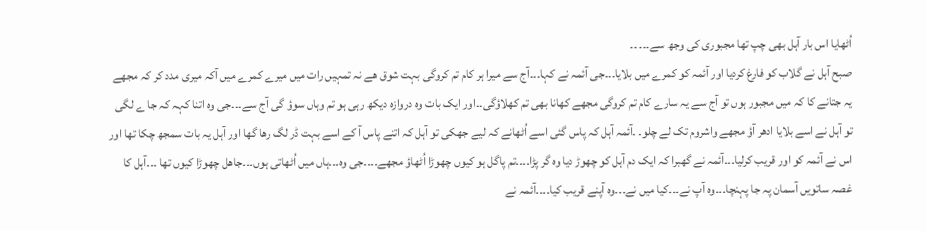اُٹھایا اس بار آہل بھی چپ تھا مجبوری کی وجھ سے۔۔۔ ۔۔
صبح آہل نے گلاب کو فارغ کردیا اور آئمہ کو کمرے میں بلایا۔۔۔جی آئمہ نے کہا۔۔۔آج سے میرا ہر کام تم کروگی بہت شوق ھے نہ تمہیں رات میں میرے کمرے میں آکہ میری مدد کر کہ مجھے یہ جتانے کا کہ میں مجبور ہوں تو آج سے یہ سارے کام تم کروگی مجھے کھانا بھی تم کھلاؤگی۔۔اور ایک بات وہ دروازہ دیکھ رہی ہو تم وہاں سوؤ گی آج سے۔۔۔جی وہ اتنا کہہ کہ جا ے لگی تو آہل نے اسے بلایا ادھر آؤ مجھے واشروم تک لے چلو۔ ۔آئمہ آہل کہ پاس گئی اسے اُٹھانے کہ لیے جھکی تو آہل کہ اتنے پاس آ کے اسے بہت ڈر لگ رھا گھا اور آہل یہ بات سمجھ چکا تھا اور اس نے آئمہ کو اور قریب کرلیا۔۔۔آئمہ نے گھبرا کہ ایک دم آہل کو چھوڑ دیا وہ گر پڑا۔۔۔۔تم پاگل ہو کیوں چھوڑا اُٹھاؤ مجھے۔۔۔۔جی وہ۔۔۔ہاں میں اُٹھاتی ہوں۔۔۔جاھل چھوڑا کیوں تھا ۔۔۔آہل کا غصہ ساتویں آسمان پہ جا پہنچا۔۔۔وہ آپ نے۔۔۔کیا میں نے۔۔۔وہ آپنے قریب کیا۔۔۔۔آئمہ نے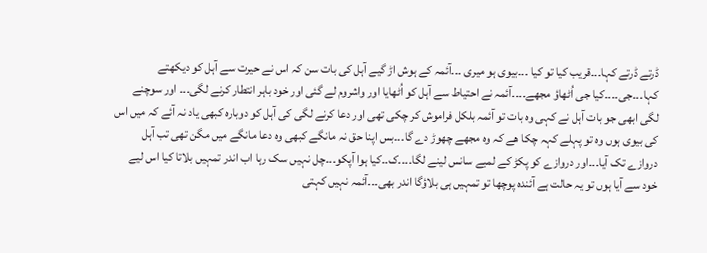ڈرتے ڈرتے کہا۔۔۔قریب کیا تو کیا ۔۔۔بیوی ہو میری ۔۔۔آئمہ کے ہوش اڑ گیے آہل کی بات سن کہ اس نے حیرت سے آہل کو دیکھتے کہا۔۔۔جی۔۔۔۔کیا جی اُٹھاؤ مجھے۔۔۔۔آئمہ نے احتیاط سے آہل کو اُٹھایا اور واشروم لے گئی اور خود باہر انتطار کرنے لگی۔۔۔ اور سوچنے لگی ابھی جو بات آہل نے کہی وہ بات تو آئمہ بلکل فراموش کر چکی تھی اور دعا کرنے لگی کی آہل کو دوبارہ کبھی یاد نہ آئے کہ میں اس کی بیوی ہوں وہ تو پہلے کہہ چکا ھے کہ وہ مجھے چھوڑ دے گا۔۔۔بس اپنا حق نہ مانگے کبھی وہ دعا مانگے میں مگن تھی تب آہل دروازے تک آیا۔۔۔اور دروازے کو پکڑ کے لمبے سانس لینے لگا۔۔۔۔ک۔۔کیا ہوا آپکو۔۔۔چل نہیں سک رہا اب اندر تمہیں بلاتا کیا اس لیے خود سے آیا ہوں تو یہ حالت ہے آئندہ پوچھا تو تمہیں ہی بلاؤگا اندر بھی۔۔۔آئمہ نہیں کہتی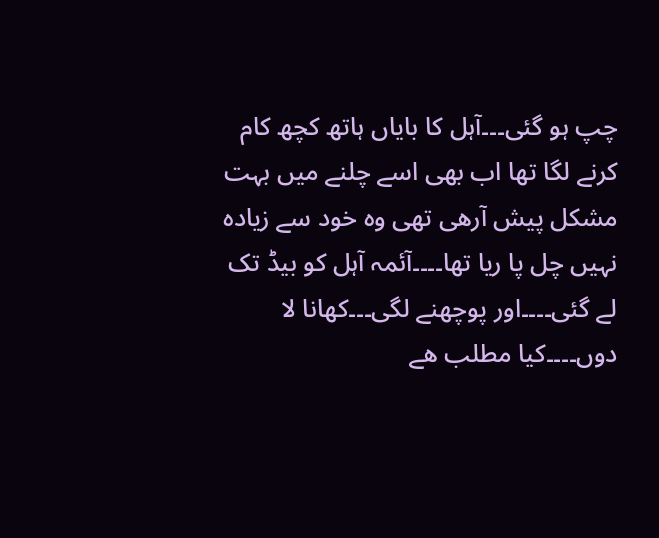چپ ہو گئی۔۔۔آہل کا بایاں ہاتھ کچھ کام کرنے لگا تھا اب بھی اسے چلنے میں بہت مشکل پیش آرھی تھی وہ خود سے زیادہ نہیں چل پا ریا تھا۔۔۔۔آئمہ آہل کو بیڈ تک لے گئی۔۔۔۔اور پوچھنے لگی۔۔۔کھانا لا دوں۔۔۔۔کیا مطلب ھے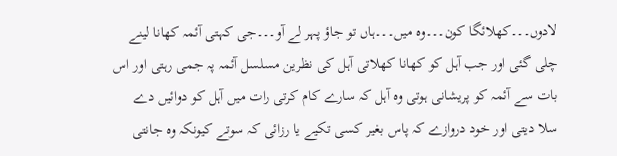لادوں۔۔۔کھلائگا کون۔۔۔وہ میں۔۔۔ہاں تو جاؤ پہر لے آو۔۔۔جی کہتی آئمہ کھانا لینے چلی گئی اور جب آہل کو کھانا کھلاتی آہل کی نظرین مسلسل آئمہ پہ جمی رہتی اور اس بات سے آئمہ کو پریشانی ہوتی وہ آہل کہ سارے کام کرتی رات میں آہل کو دوائیں دے سلا دیتی اور خود دروازے کہ پاس بغیر کسی تکیے یا رزائی کہ سوتے کیونکہ وہ جانتی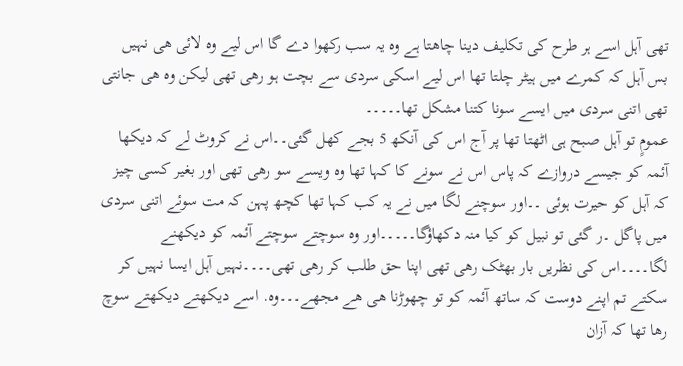تھی آہل اسے ہر طرح کی تکلیف دینا چاھتا ہے وہ یہ سب رکھوا دے گا اس لیے وہ لائی ھی نہیں بس آہل کہ کمرے میں ہیٹر چلتا تھا اس لیے اسکی سردی سے بچت ہو رھی تھی لیکن وہ ھی جانتی تھی اتنی سردی میں ایسے سونا کتنا مشکل تھا۔۔۔۔۔
عمومٍ تو آہل صبح ہی اٹھتا تھا پر آج اس کی آنکھ 5 بجے کھل گئی۔۔اس نے کروٹ لے کہ دیکھا آئمہ کو جیسے دروازے کہ پاس اس نے سونے کا کہا تھا وہ ویسے سو رھی تھی اور بغیر کسی چیز کہ آہل کو حیرت ہوئی ۔۔اور سوچنے لگا میں نے یہ کب کہا تھا کچھ پہن کہ مت سوئے اتنی سردی میں پاگل ۔ر گئی تو نبیل کو کیا منہ دکھاؤگا۔۔۔۔۔اور وہ سوچتے سوچتے آئمہ کو دیکھنے لگا۔۔۔۔اس کی نظریں بار بھٹک رھی تھی اپنا حق طلب کر رھی تھی۔۔۔۔نہیں آہل ایسا نہیں کر سکتے تم اپنے دوست کہ ساتھ آئمہ کو تو چھوڑنا ھی ھے مجھے۔۔۔وہ. اسے دیکھتے دیکھتے سوچ رھا تھا کہ آزان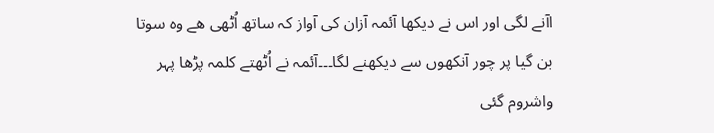اآنے لگی اور اس نے دیکھا آئمہ آزان کی آواز کہ ساتھ اُٹھی ھے وہ سوتا بن گیا پر چور آنکھوں سے دیکھنے لگا۔۔۔آئمہ نے اُٹھتے کلمہ پڑھا پہر واشروم گئی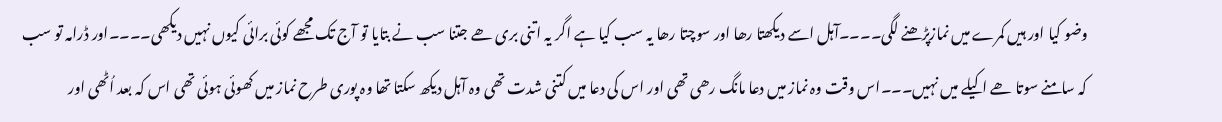وضو کیا اور ہیں کمرے میں نمازپڑھنے لگی۔۔۔۔آہل اسے دیکھتا رھا اور سوچتا رھا یہ سب کیا ہے اگر یہ اتنی بری ھے جتنا سب نے بتایا تو آج تک مجھے کوئی برائی کیوں نہیں دیکھی۔۔۔۔اور ڈرامہ تو سب کہ سامنے سوتا ھے اکیلے میں نہیں۔۔۔اس وقت وہ نماز میں دعا مانگ رھی تھی اور اس کی دعا میں کتنی شدت تھی وہ آہل دیکھ سکتا تھا وہ پوری طرح نماز میں کھوئی ہوئی تھی اس کہ بعد اُٹھی اور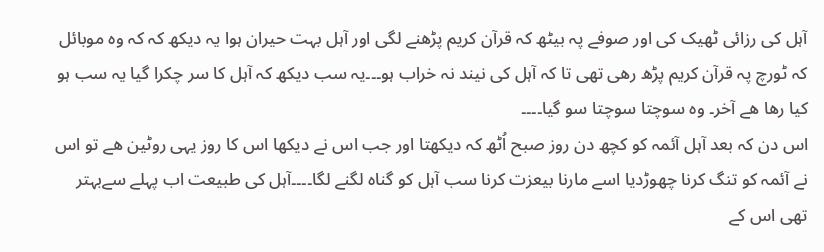آہل کی رزائی ٹھیک کی اور صوفے پہ بیٹھ کہ قرآن کریم پڑھنے لگی اور آہل بہت حیران ہوا یہ دیکھ کہ کہ وہ موبائل کہ ٹورچ پہ قرآن کریم پڑھ رھی تھی تا کہ آہل کی نیند نہ خراب ہو۔۔۔یہ سب دیکھ کہ آہل کا سر چکرا گیا یہ سب ہو کیا رھا ھے آخر۔ وہ سوچتا سوچتا سو گیا۔۔۔۔
اس دن کہ بعد آہل آئمہ کو کچھ دن روز صبح اُٹھ کہ دیکھتا اور جب اس نے دیکھا اس کا روز یہی روٹین ھے تو اس نے آئمہ کو تنگ کرنا چھوڑدیا اسے مارنا بیعزت کرنا سب آہل کو گناہ لگنے لگا۔۔۔۔آہل کی طبیعت اب پہلے سےبہتر تھی اس کے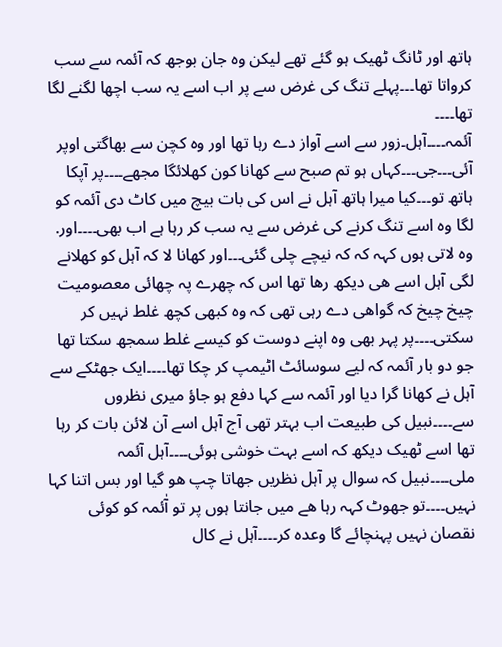ہاتھ اور ٹانگ ٹھیک ہو گئے تھے لیکن وہ جان بوجھ کہ آئمہ سے سب کرواتا تھا۔۔۔پہلے تنگ کی غرض سے پر اب اسے یہ سب اچھا لگنے لگا تھا۔۔۔۔
آئمہ۔۔۔۔آہل۔زور سے اسے آواز دے رہا تھا اور وہ کچن سے بھاگتی اوپر آئی۔۔۔جی۔۔۔کہاں ہو تم صبح سے کھانا کون کھلائگا مجھے۔۔۔۔پر آپکا ہاتھ تو۔۔۔کیا میرا ہاتھ آہل نے اس کی بات بیچ میں کاٹ دی آئمہ کو لگا وہ اسے تنگ کرنے کی غرض سے یہ سب کر رہا ہے اب بھی۔۔۔۔اور. وہ لاتی ہوں کہہ کہ کہ نیچے چلی گئی۔۔۔اور کھانا لا کہ آہل کو کھلانے لگی آہل اسے ھی دیکھ رھا تھا اس کہ چھرے پہ چھائی معصومیت چیخ چیخ کہ گواھی دے رہی تھی کہ وہ کبھی کچھ غلط نہیں کر سکتی۔۔۔۔پر پہر بھی وہ اپنے دوست کو کیسے غلط سمجھ سکتا تھا جو دو بار آئمہ کہ لیے سوسائٹ اٹیمپ کر چکا تھا۔۔۔۔ایک جھٹکے سے آہل نے کھانا گرا دیا اور آئمہ سے کہا دفع ہو جاؤ میری نظروں سے۔۔۔۔نبیل کی طبیعت اب بہتر تھی آج آہل اسے آن لائن بات کر رہا تھا اسے ٹھیک دیکھ کہ اسے بہت خوشی ہوئی۔۔۔۔آہل آئمہ ملی۔۔۔۔نبیل کہ سوال پر آہل نظریں جھاتا چپ ھو گیا اور بس اتنا کہا نہیں۔۔۔۔تو جھوٹ کہہ رہا ھے میں جانتا ہوں پر تو آٰئمہ کو کوئی نقصان نہیں پہنچائے گا وعدہ کر۔۔۔۔آہل نے کال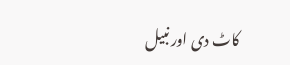کاٹ دی اور نبیل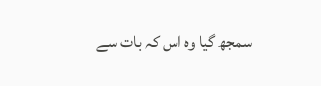سمجھ گیا وہ اس کہ بات سے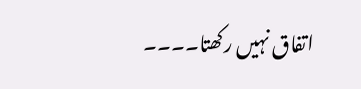اتفاق نہیں رکھتا۔۔۔۔